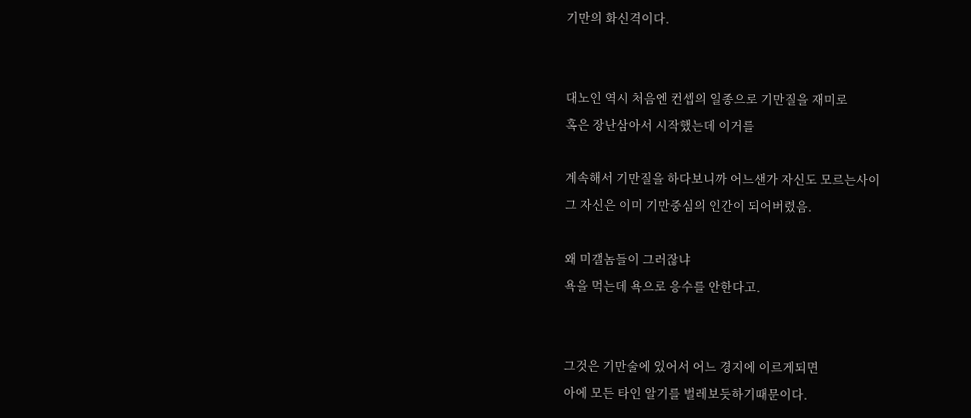기만의 화신격이다.


대노인 역시 처음엔 컨셉의 일종으로 기만질을 재미로
혹은 장난삼아서 시작했는데 이거를

계속해서 기만질을 하다보니까 어느샌가 자신도 모르는사이
그 자신은 이미 기만중심의 인간이 되어버렸음.

왜 미갤놈들이 그러잖냐
욕을 먹는데 욕으로 응수를 안한다고.


그것은 기만술에 있어서 어느 경지에 이르게되면
아에 모든 타인 알기를 벌레보듯하기때문이다.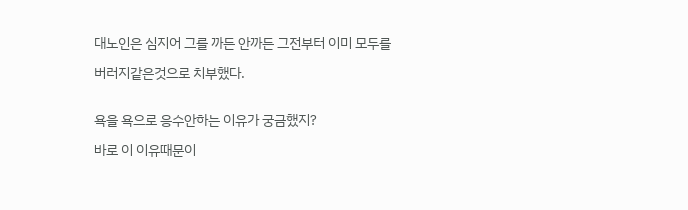대노인은 심지어 그를 까든 안까든 그전부터 이미 모두를

버러지같은것으로 치부했다.


욕을 욕으로 응수안하는 이유가 궁금했지?

바로 이 이유때문이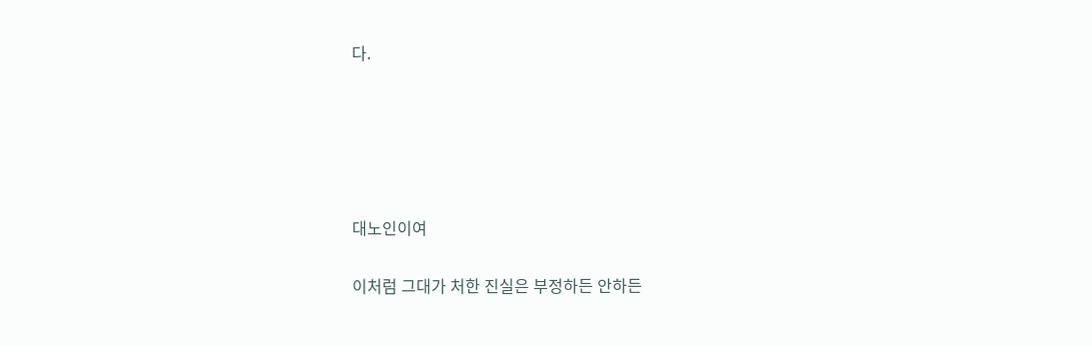다.





대노인이여

이처럼 그대가 처한 진실은 부정하든 안하든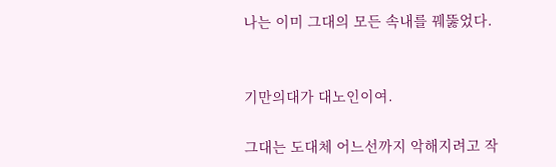나는 이미 그대의 모든 속내를 꿰뚫었다.


기만의대가 대노인이여.

그대는 도대체 어느선까지 악해지려고 작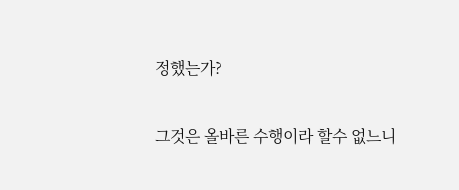정했는가?

그것은 올바른 수행이라 할수 없느니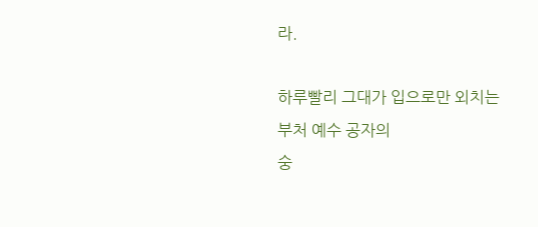라.

하루빨리 그대가 입으로만 외치는 부처 예수 공자의
숭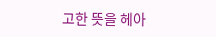고한 뜻을 헤아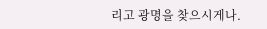리고 광명을 찾으시게나.